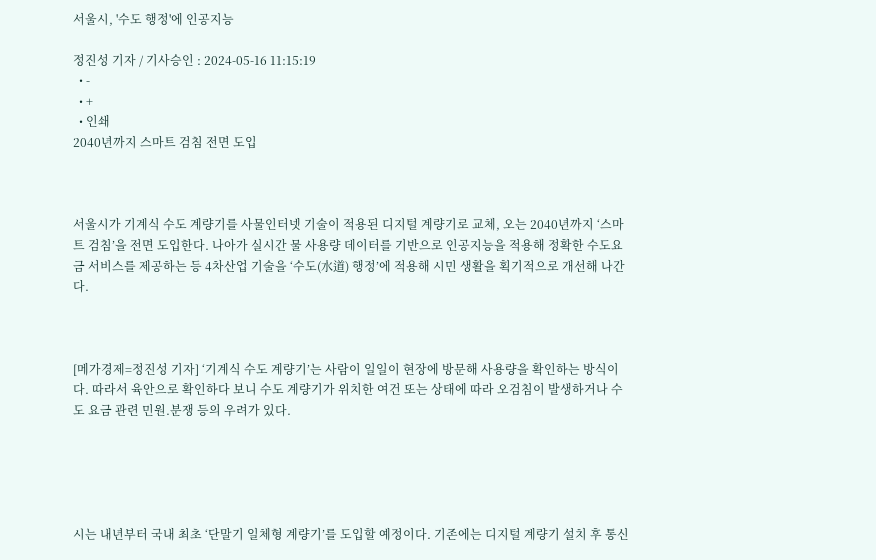서울시, '수도 행정'에 인공지능

정진성 기자 / 기사승인 : 2024-05-16 11:15:19
  • -
  • +
  • 인쇄
2040년까지 스마트 검침 전면 도입



서울시가 기계식 수도 계량기를 사물인터넷 기술이 적용된 디지털 계량기로 교체, 오는 2040년까지 ‘스마트 검침’을 전면 도입한다. 나아가 실시간 물 사용량 데이터를 기반으로 인공지능을 적용해 정확한 수도요금 서비스를 제공하는 등 4차산업 기술을 ‘수도(水道) 행정’에 적용해 시민 생활을 획기적으로 개선해 나간다.



[메가경제=정진성 기자] ‘기계식 수도 계량기’는 사람이 일일이 현장에 방문해 사용량을 확인하는 방식이다. 따라서 육안으로 확인하다 보니 수도 계량기가 위치한 여건 또는 상태에 따라 오검침이 발생하거나 수도 요금 관련 민원.분쟁 등의 우려가 있다.





시는 내년부터 국내 최초 ‘단말기 일체형 계량기’를 도입할 예정이다. 기존에는 디지털 계량기 설치 후 통신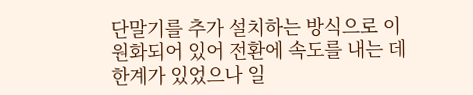단말기를 추가 설치하는 방식으로 이원화되어 있어 전환에 속도를 내는 데 한계가 있었으나 일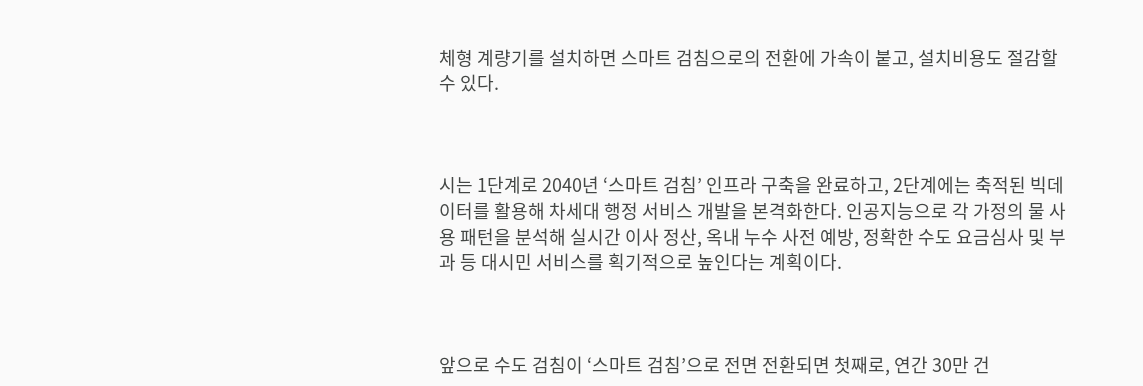체형 계량기를 설치하면 스마트 검침으로의 전환에 가속이 붙고, 설치비용도 절감할 수 있다.



시는 1단계로 2040년 ‘스마트 검침’ 인프라 구축을 완료하고, 2단계에는 축적된 빅데이터를 활용해 차세대 행정 서비스 개발을 본격화한다. 인공지능으로 각 가정의 물 사용 패턴을 분석해 실시간 이사 정산, 옥내 누수 사전 예방, 정확한 수도 요금심사 및 부과 등 대시민 서비스를 획기적으로 높인다는 계획이다.



앞으로 수도 검침이 ‘스마트 검침’으로 전면 전환되면 첫째로, 연간 30만 건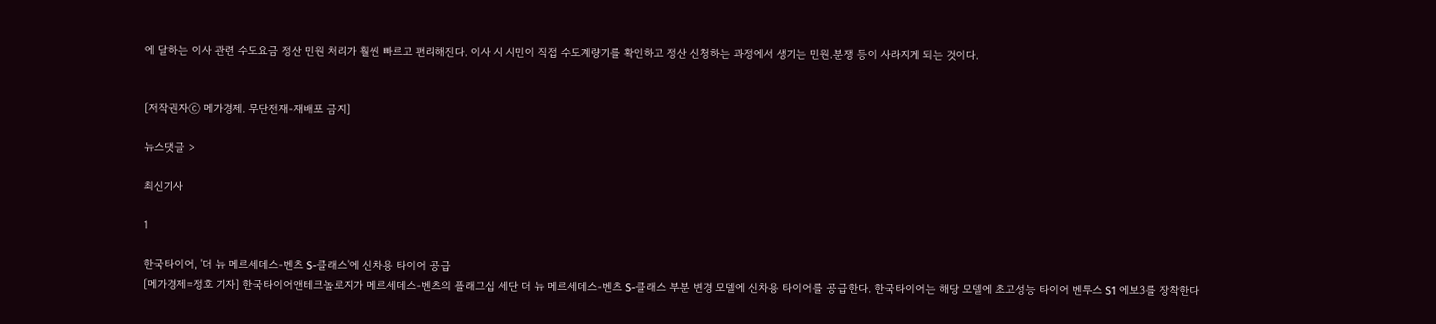에 달하는 이사 관련 수도요금 정산 민원 처리가 훨씬 빠르고 편리해진다. 이사 시 시민이 직접 수도계량기를 확인하고 정산 신청하는 과정에서 생기는 민원.분쟁 등이 사라지게 되는 것이다.


[저작권자ⓒ 메가경제. 무단전재-재배포 금지]

뉴스댓글 >

최신기사

1

한국타이어, '더 뉴 메르세데스-벤츠 S-클래스'에 신차용 타이어 공급
[메가경제=정호 기자] 한국타이어앤테크놀로지가 메르세데스-벤츠의 플래그십 세단 더 뉴 메르세데스-벤츠 S-클래스 부분 변경 모델에 신차용 타이어를 공급한다. 한국타이어는 해당 모델에 초고성능 타이어 벤투스 S1 에보3를 장착한다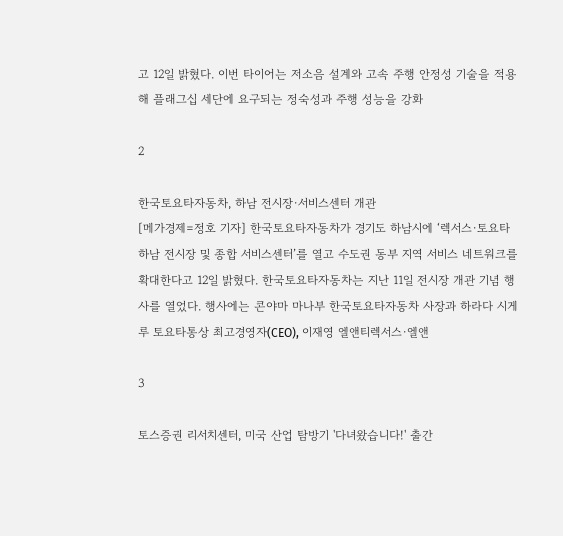고 12일 밝혔다. 이번 타이어는 저소음 설계와 고속 주행 안정성 기술을 적용해 플래그십 세단에 요구되는 정숙성과 주행 성능을 강화

2

한국토요타자동차, 하남 전시장·서비스센터 개관
[메가경제=정호 기자] 한국토요타자동차가 경기도 하남시에 ‘렉서스·토요타 하남 전시장 및 종합 서비스센터’를 열고 수도권 동부 지역 서비스 네트워크를 확대한다고 12일 밝혔다. 한국토요타자동차는 지난 11일 전시장 개관 기념 행사를 열었다. 행사에는 콘야마 마나부 한국토요타자동차 사장과 하라다 시게루 토요타통상 최고경영자(CEO), 이재영 엘앤티렉서스·엘앤

3

토스증권 리서치센터, 미국 산업 탐방기 '다녀왔습니다!' 출간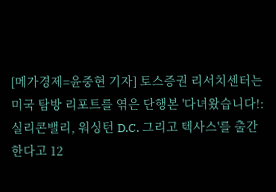[메가경제=윤중현 기자] 토스증권 리서치센터는 미국 탐방 리포트를 엮은 단행본 '다녀왔습니다!: 실리콘밸리, 워싱턴 D.C. 그리고 텍사스'를 출간한다고 12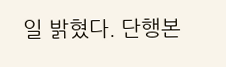일 밝혔다. 단행본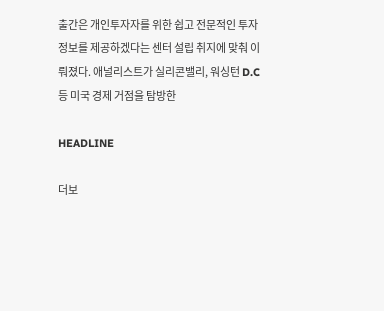출간은 개인투자자를 위한 쉽고 전문적인 투자 정보를 제공하겠다는 센터 설립 취지에 맞춰 이뤄졌다. 애널리스트가 실리콘밸리, 워싱턴 D.C 등 미국 경제 거점을 탐방한

HEADLINE

더보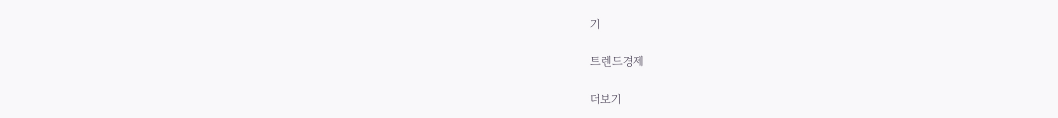기

트렌드경제

더보기